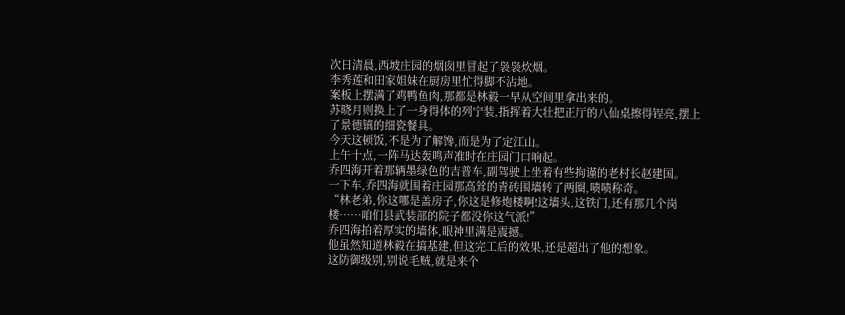次日清晨,西坡庄园的烟囱里冒起了袅袅炊烟。
李秀莲和田家姐妹在厨房里忙得脚不沾地。
案板上摆满了鸡鸭鱼肉,那都是林毅一早从空间里拿出来的。
苏晓月则换上了一身得体的列宁装,指挥着大壮把正厅的八仙桌擦得锃亮,摆上了景德镇的细瓷餐具。
今天这顿饭,不是为了解馋,而是为了定江山。
上午十点,一阵马达轰鸣声准时在庄园门口响起。
乔四海开着那辆墨绿色的吉普车,副驾驶上坐着有些拘谨的老村长赵建国。
一下车,乔四海就围着庄园那高耸的青砖围墙转了两圈,啧啧称奇。
“林老弟,你这哪是盖房子,你这是修炮楼啊!这墙头,这铁门,还有那几个岗楼……咱们县武装部的院子都没你这气派!”
乔四海拍着厚实的墙体,眼神里满是震撼。
他虽然知道林毅在搞基建,但这完工后的效果,还是超出了他的想象。
这防御级别,别说毛贼,就是来个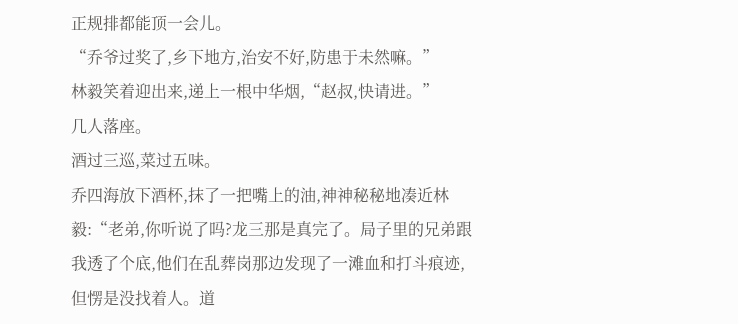正规排都能顶一会儿。
“乔爷过奖了,乡下地方,治安不好,防患于未然嘛。”
林毅笑着迎出来,递上一根中华烟,“赵叔,快请进。”
几人落座。
酒过三巡,菜过五味。
乔四海放下酒杯,抹了一把嘴上的油,神神秘秘地凑近林毅:“老弟,你听说了吗?龙三那是真完了。局子里的兄弟跟我透了个底,他们在乱葬岗那边发现了一滩血和打斗痕迹,但愣是没找着人。道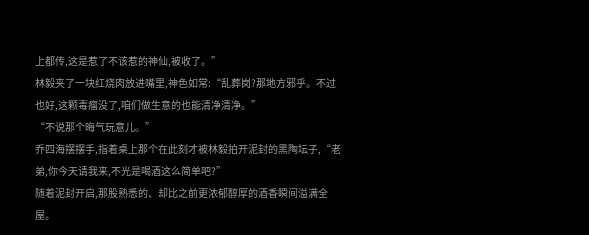上都传,这是惹了不该惹的神仙,被收了。”
林毅夹了一块红烧肉放进嘴里,神色如常:“乱葬岗?那地方邪乎。不过也好,这颗毒瘤没了,咱们做生意的也能清净清净。”
“不说那个晦气玩意儿。”
乔四海摆摆手,指着桌上那个在此刻才被林毅拍开泥封的黑陶坛子,“老弟,你今天请我来,不光是喝酒这么简单吧?”
随着泥封开启,那股熟悉的、却比之前更浓郁醇厚的酒香瞬间溢满全屋。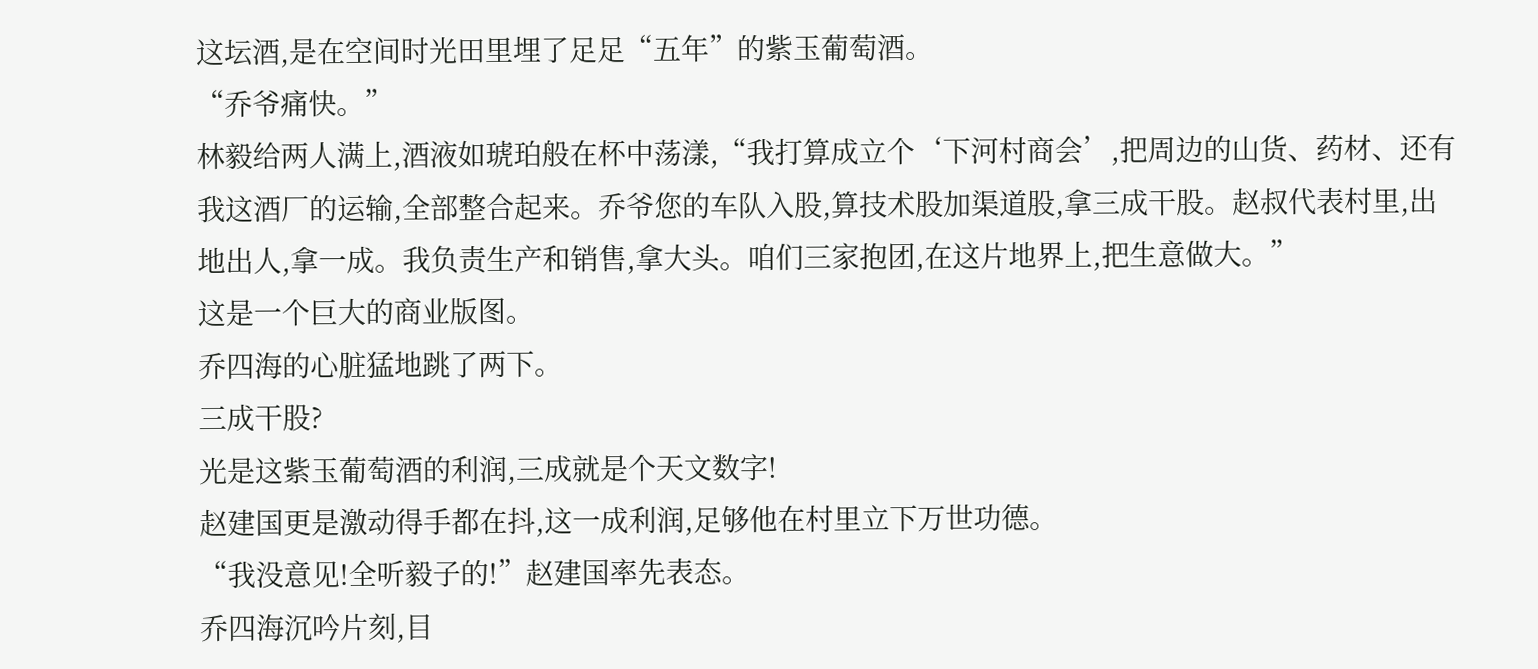这坛酒,是在空间时光田里埋了足足“五年”的紫玉葡萄酒。
“乔爷痛快。”
林毅给两人满上,酒液如琥珀般在杯中荡漾,“我打算成立个‘下河村商会’,把周边的山货、药材、还有我这酒厂的运输,全部整合起来。乔爷您的车队入股,算技术股加渠道股,拿三成干股。赵叔代表村里,出地出人,拿一成。我负责生产和销售,拿大头。咱们三家抱团,在这片地界上,把生意做大。”
这是一个巨大的商业版图。
乔四海的心脏猛地跳了两下。
三成干股?
光是这紫玉葡萄酒的利润,三成就是个天文数字!
赵建国更是激动得手都在抖,这一成利润,足够他在村里立下万世功德。
“我没意见!全听毅子的!”赵建国率先表态。
乔四海沉吟片刻,目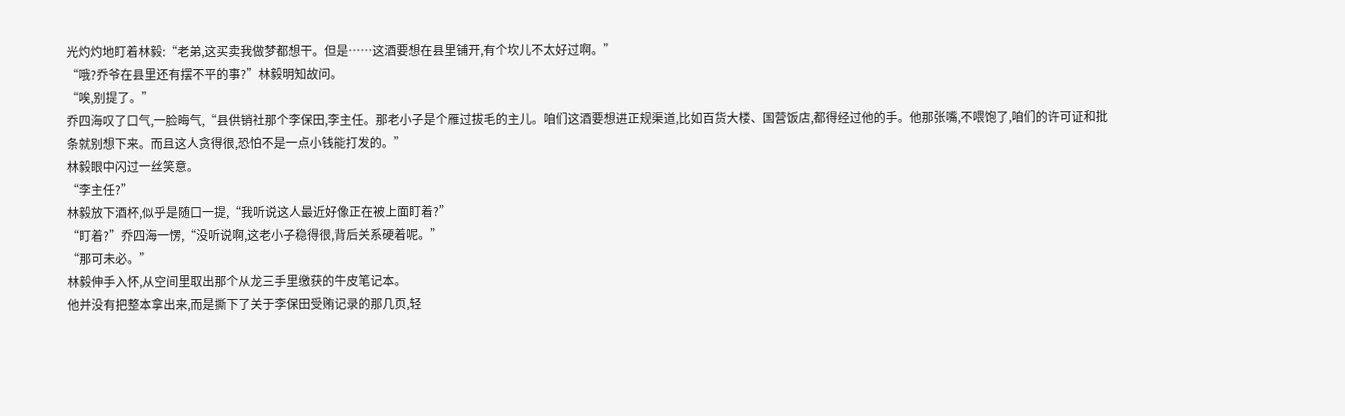光灼灼地盯着林毅:“老弟,这买卖我做梦都想干。但是……这酒要想在县里铺开,有个坎儿不太好过啊。”
“哦?乔爷在县里还有摆不平的事?”林毅明知故问。
“唉,别提了。”
乔四海叹了口气,一脸晦气,“县供销社那个李保田,李主任。那老小子是个雁过拔毛的主儿。咱们这酒要想进正规渠道,比如百货大楼、国营饭店,都得经过他的手。他那张嘴,不喂饱了,咱们的许可证和批条就别想下来。而且这人贪得很,恐怕不是一点小钱能打发的。”
林毅眼中闪过一丝笑意。
“李主任?”
林毅放下酒杯,似乎是随口一提,“我听说这人最近好像正在被上面盯着?”
“盯着?”乔四海一愣,“没听说啊,这老小子稳得很,背后关系硬着呢。”
“那可未必。”
林毅伸手入怀,从空间里取出那个从龙三手里缴获的牛皮笔记本。
他并没有把整本拿出来,而是撕下了关于李保田受贿记录的那几页,轻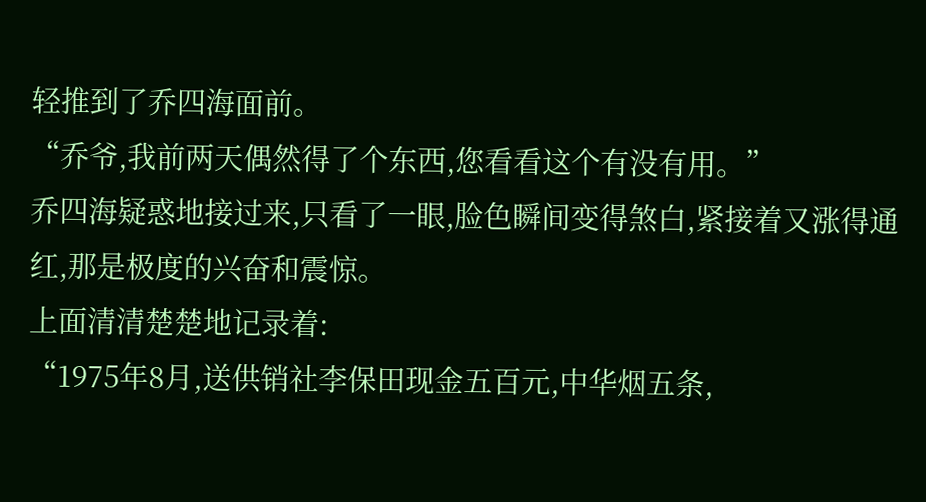轻推到了乔四海面前。
“乔爷,我前两天偶然得了个东西,您看看这个有没有用。”
乔四海疑惑地接过来,只看了一眼,脸色瞬间变得煞白,紧接着又涨得通红,那是极度的兴奋和震惊。
上面清清楚楚地记录着:
“1975年8月,送供销社李保田现金五百元,中华烟五条,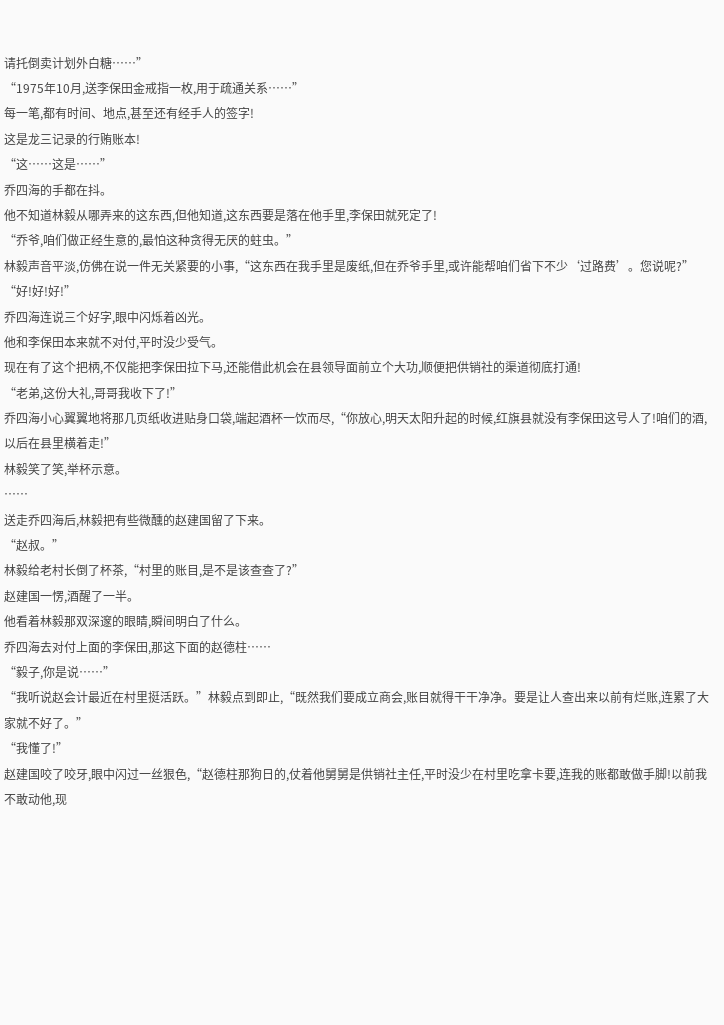请托倒卖计划外白糖……”
“1975年10月,送李保田金戒指一枚,用于疏通关系……”
每一笔,都有时间、地点,甚至还有经手人的签字!
这是龙三记录的行贿账本!
“这……这是……”
乔四海的手都在抖。
他不知道林毅从哪弄来的这东西,但他知道,这东西要是落在他手里,李保田就死定了!
“乔爷,咱们做正经生意的,最怕这种贪得无厌的蛀虫。”
林毅声音平淡,仿佛在说一件无关紧要的小事,“这东西在我手里是废纸,但在乔爷手里,或许能帮咱们省下不少‘过路费’。您说呢?”
“好!好!好!”
乔四海连说三个好字,眼中闪烁着凶光。
他和李保田本来就不对付,平时没少受气。
现在有了这个把柄,不仅能把李保田拉下马,还能借此机会在县领导面前立个大功,顺便把供销社的渠道彻底打通!
“老弟,这份大礼,哥哥我收下了!”
乔四海小心翼翼地将那几页纸收进贴身口袋,端起酒杯一饮而尽,“你放心,明天太阳升起的时候,红旗县就没有李保田这号人了!咱们的酒,以后在县里横着走!”
林毅笑了笑,举杯示意。
……
送走乔四海后,林毅把有些微醺的赵建国留了下来。
“赵叔。”
林毅给老村长倒了杯茶,“村里的账目,是不是该查查了?”
赵建国一愣,酒醒了一半。
他看着林毅那双深邃的眼睛,瞬间明白了什么。
乔四海去对付上面的李保田,那这下面的赵德柱……
“毅子,你是说……”
“我听说赵会计最近在村里挺活跃。”林毅点到即止,“既然我们要成立商会,账目就得干干净净。要是让人查出来以前有烂账,连累了大家就不好了。”
“我懂了!”
赵建国咬了咬牙,眼中闪过一丝狠色,“赵德柱那狗日的,仗着他舅舅是供销社主任,平时没少在村里吃拿卡要,连我的账都敢做手脚!以前我不敢动他,现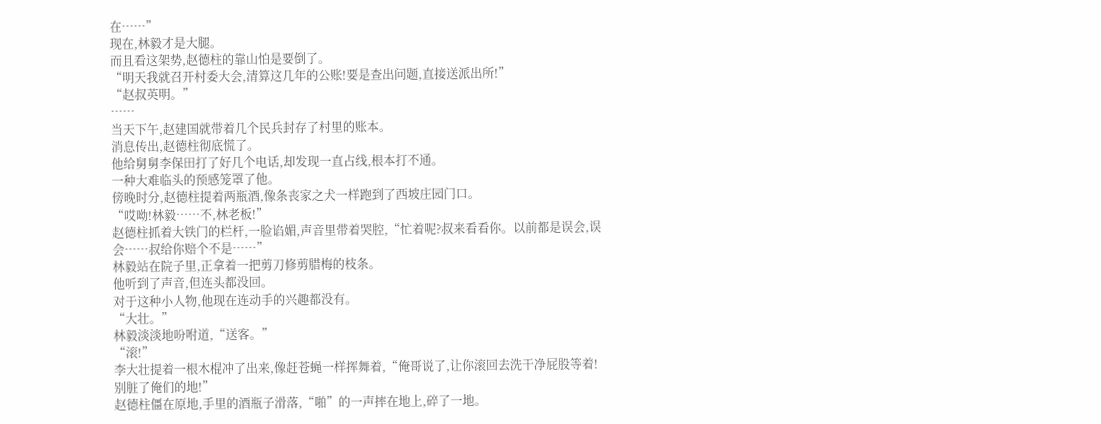在……”
现在,林毅才是大腿。
而且看这架势,赵德柱的靠山怕是要倒了。
“明天我就召开村委大会,清算这几年的公账!要是查出问题,直接送派出所!”
“赵叔英明。”
……
当天下午,赵建国就带着几个民兵封存了村里的账本。
消息传出,赵德柱彻底慌了。
他给舅舅李保田打了好几个电话,却发现一直占线,根本打不通。
一种大难临头的预感笼罩了他。
傍晚时分,赵德柱提着两瓶酒,像条丧家之犬一样跑到了西坡庄园门口。
“哎呦!林毅……不,林老板!”
赵德柱抓着大铁门的栏杆,一脸谄媚,声音里带着哭腔,“忙着呢?叔来看看你。以前都是误会,误会……叔给你赔个不是……”
林毅站在院子里,正拿着一把剪刀修剪腊梅的枝条。
他听到了声音,但连头都没回。
对于这种小人物,他现在连动手的兴趣都没有。
“大壮。”
林毅淡淡地吩咐道,“送客。”
“滚!”
李大壮提着一根木棍冲了出来,像赶苍蝇一样挥舞着,“俺哥说了,让你滚回去洗干净屁股等着!别脏了俺们的地!”
赵德柱僵在原地,手里的酒瓶子滑落,“啪”的一声摔在地上,碎了一地。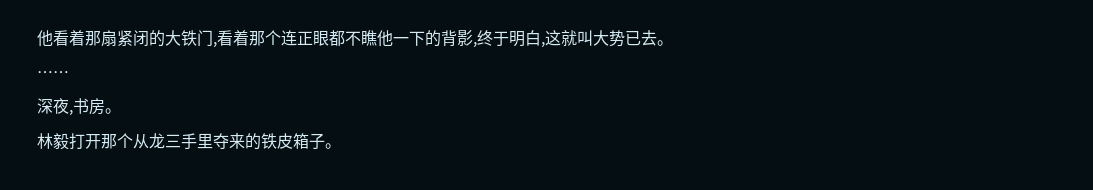他看着那扇紧闭的大铁门,看着那个连正眼都不瞧他一下的背影,终于明白,这就叫大势已去。
……
深夜,书房。
林毅打开那个从龙三手里夺来的铁皮箱子。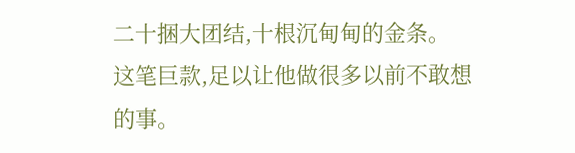二十捆大团结,十根沉甸甸的金条。
这笔巨款,足以让他做很多以前不敢想的事。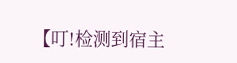【叮!检测到宿主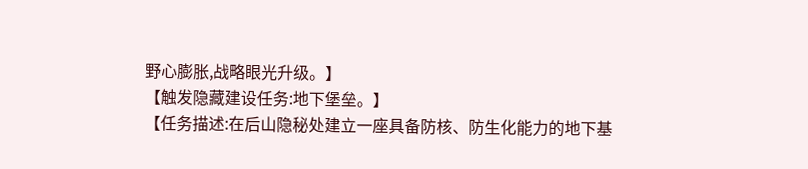野心膨胀,战略眼光升级。】
【触发隐藏建设任务:地下堡垒。】
【任务描述:在后山隐秘处建立一座具备防核、防生化能力的地下基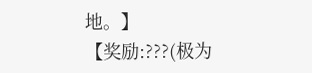地。】
【奖励:???(极为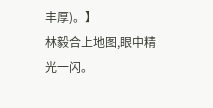丰厚)。】
林毅合上地图,眼中精光一闪。